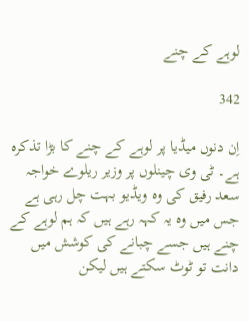لوہے کے چنے

342

اِن دنوں میڈیا پر لوہے کے چنے کا بڑا تذکرہ ہے۔ ٹی وی چینلوں پر وزیر ریلوے خواجہ سعد رفیق کی وہ ویڈیو بہت چل رہی ہے جس میں وہ یہ کہہ رہے ہیں کہ ہم لوہے کے چنے ہیں جسے چبانے کی کوشش میں دانت تو ٹوٹ سکتے ہیں لیکن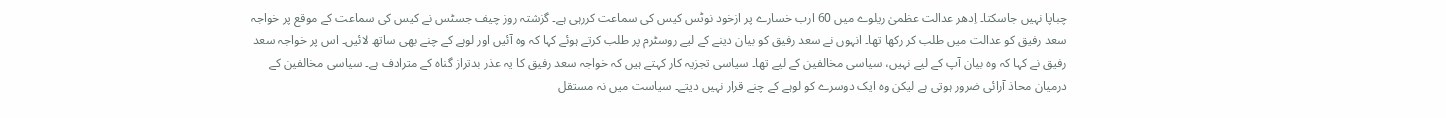چباپا نہیں جاسکتا۔ اِدھر عدالت عظمیٰ ریلوے میں 60 ارب خسارے پر ازخود نوٹس کیس کی سماعت کررہی ہے۔ گزشتہ روز چیف جسٹس نے کیس کی سماعت کے موقع پر خواجہ سعد رفیق کو عدالت میں طلب کر رکھا تھا۔ انہوں نے سعد رفیق کو بیان دینے کے لیے روسٹرم پر طلب کرتے ہوئے کہا کہ وہ آئیں اور لوہے کے چنے بھی ساتھ لائیں۔ اس پر خواجہ سعد رفیق نے کہا کہ وہ بیان آپ کے لیے نہیں، سیاسی مخالفین کے لیے تھا۔ سیاسی تجزیہ کار کہتے ہیں کہ خواجہ سعد رفیق کا یہ عذر بدتراز گناہ کے مترادف ہے۔ سیاسی مخالفین کے درمیان محاذ آرائی ضرور ہوتی ہے لیکن وہ ایک دوسرے کو لوہے کے چنے قرار نہیں دیتے۔ سیاست میں نہ مستقل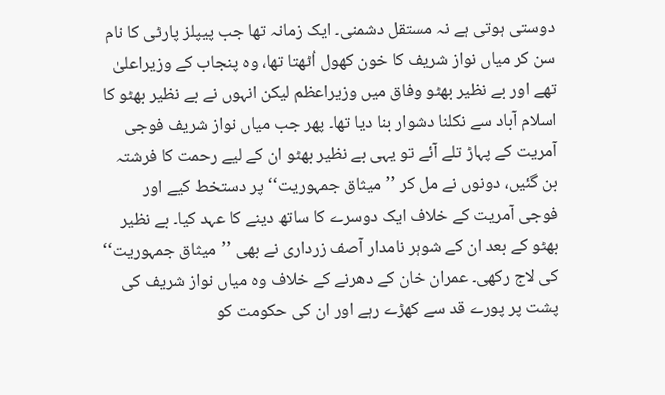دوستی ہوتی ہے نہ مستقل دشمنی۔ ایک زمانہ تھا جب پیپلز پارٹی کا نام سن کر میاں نواز شریف کا خون کھول اُٹھتا تھا، وہ پنجاب کے وزیراعلیٰ تھے اور بے نظیر بھٹو وفاق میں وزیراعظم لیکن انہوں نے بے نظیر بھٹو کا اسلام آباد سے نکلنا دشوار بنا دیا تھا۔ پھر جب میاں نواز شریف فوجی آمریت کے پہاڑ تلے آئے تو یہی بے نظیر بھٹو ان کے لیے رحمت کا فرشتہ بن گئیں، دونوں نے مل کر ’’میثاق جمہوریت‘‘ پر دستخط کیے اور فوجی آمریت کے خلاف ایک دوسرے کا ساتھ دینے کا عہد کیا۔ بے نظیر بھٹو کے بعد ان کے شوہر نامدار آصف زرداری نے بھی ’’میثاق جمہوریت‘‘ کی لاج رکھی۔ عمران خان کے دھرنے کے خلاف وہ میاں نواز شریف کی پشت پر پورے قد سے کھڑے رہے اور ان کی حکومت کو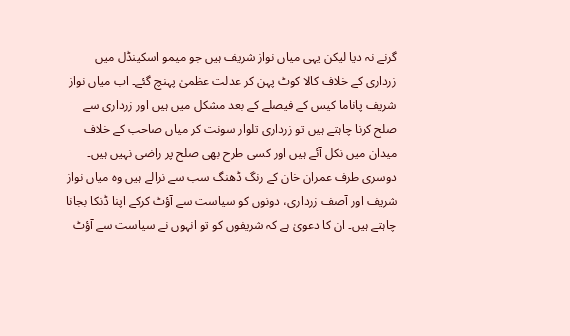گرنے نہ دیا لیکن یہی میاں نواز شریف ہیں جو میمو اسکینڈل میں زرداری کے خلاف کالا کوٹ پہن کر عدلت عظمیٰ پہنچ گئے۔ اب میاں نواز شریف پاناما کیس کے فیصلے کے بعد مشکل میں ہیں اور زرداری سے صلح کرنا چاہتے ہیں تو زرداری تلوار سونت کر میاں صاحب کے خلاف میدان میں نکل آئے ہیں اور کسی طرح بھی صلح پر راضی نہیں ہیں۔ دوسری طرف عمران خان کے رنگ ڈھنگ سب سے نرالے ہیں وہ میاں نواز شریف اور آصف زرداری، دونوں کو سیاست سے آؤٹ کرکے اپنا ڈنکا بجانا چاہتے ہیں۔ ان کا دعویٰ ہے کہ شریفوں کو تو انہوں نے سیاست سے آؤٹ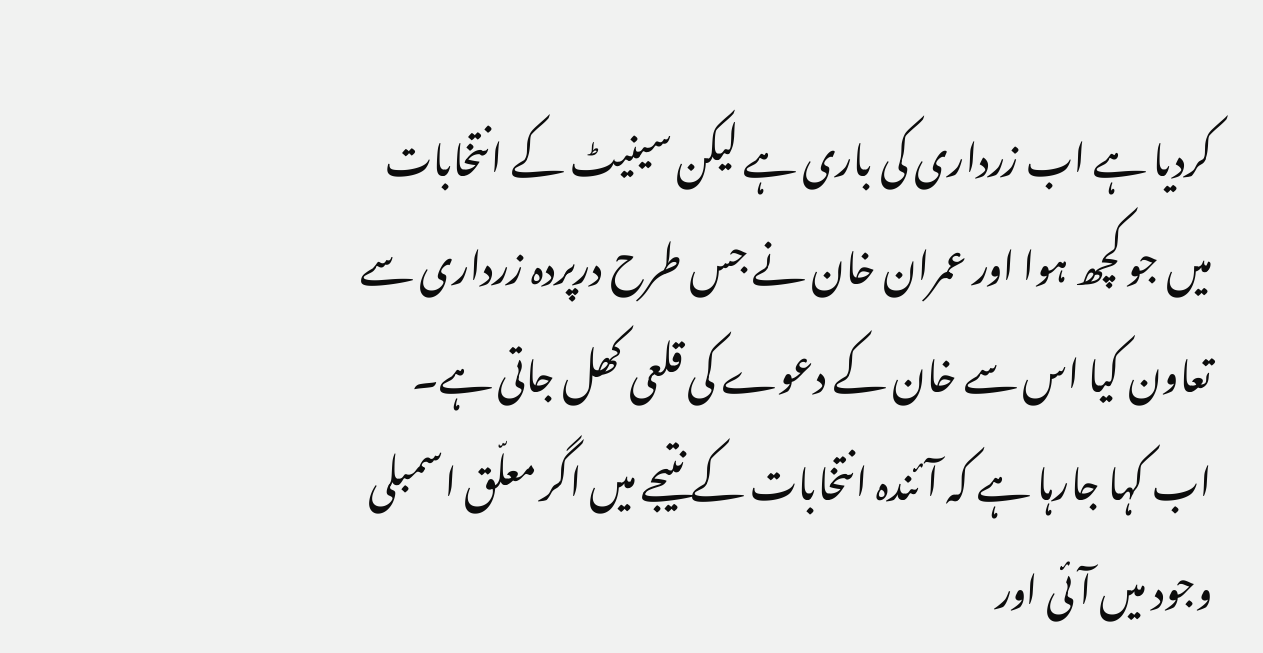کردیا ہے اب زرداری کی باری ہے لیکن سینیٹ کے انتخابات میں جو کچھ ہوا اور عمران خان نے جس طرح درپردہ زرداری سے تعاون کیا اس سے خان کے دعوے کی قلعی کھل جاتی ہے۔ اب کہا جارہا ہے کہ آئندہ انتخابات کے نتیجے میں اگر معلّق اسمبلی وجود میں آئی اور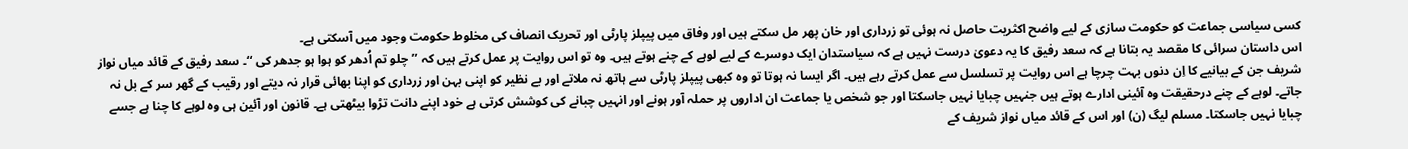کسی سیاسی جماعت کو حکومت سازی کے لیے واضح اکثریت حاصل نہ ہوئی تو زرداری اور خان پھر مل سکتے ہیں اور وفاق میں پیپلز پارٹی اور تحریک انصاف کی مخلوط حکومت وجود میں آسکتی ہے۔
اس داستان سرائی کا مقصد یہ بتانا ہے کہ سعد رفیق کا یہ دعویٰ درست نہیں ہے کہ سیاستدان ایک دوسرے کے لیے لوہے کے چنے ہوتے ہیں۔ وہ تو اس روایت پر عمل کرتے ہیں کہ ’’چلو تم اُدھر کو ہوا ہو جدھر کی ‘‘۔ سعد رفیق کے قائد میاں نواز شریف جن کے بیانیے کا اِن دنوں بہت چرچا ہے اس روایت پر تسلسل سے عمل کرتے رہے ہیں۔ اگر ایسا نہ ہوتا تو وہ کبھی پیپلز پارٹی سے ہاتھ نہ ملاتے اور بے نظیر کو اپنی بہن اور زرداری کو اپنا بھائی قرار نہ دیتے اور رقیب کے گھر سر کے بل نہ جاتے۔ لوہے کے چنے درحقیقت وہ آئینی ادارے ہوتے ہیں جنہیں چبایا نہیں جاسکتا اور جو شخص یا جماعت ان اداروں پر حملہ آور ہونے اور انہیں چبانے کی کوشش کرتی ہے خود اپنے دانت تڑوا بیٹھتی ہے۔ قانون اور آئین ہی وہ لوہے کا چنا ہے جسے چبایا نہیں جاسکتا۔ مسلم لیگ (ن) اور اس کے قائد میاں نواز شریف کے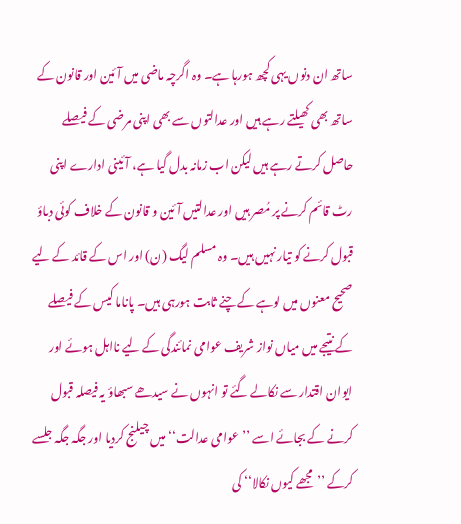ساتھ ان دنوں یہی کچھ ہورہا ہے۔ وہ اگرچہ ماضی میں آئین اور قانون کے ساتھ بھی کھیلتے رہے ہیں اور عدالتوں سے بھی اپنی مرضی کے فیصلے حاصل کرتے رہے ہیں لیکن اب زمانہ بدل گیا ہے، آئینی ادارے اپنی رٹ قائم کرنے پر مُصر ہیں اور عدالتیں آئین و قانون کے خلاف کوئی دباؤ قبول کرنے کو تیار نہیں ہیں۔ وہ مسلم لیگ (ن) اور اس کے قائد کے لیے صحیح معنوں میں لوہے کے چنے ثابت ہورہی ہیں۔ پاناما کیس کے فیصلے کے نتیجے میں میاں نواز شریف عوامی نمائندگی کے لیے نااہل ہوئے اور ایوان اقتدار سے نکالے گئے تو انہوں نے سیدھے سبھاؤ یہ فیصلہ قبول کرنے کے بجائے اسے ’’عوامی عدالت‘‘ میں چیلنج کردیا اور جگہ جگہ جلسے کرکے ’’مجھے کیوں نکالا‘‘ کی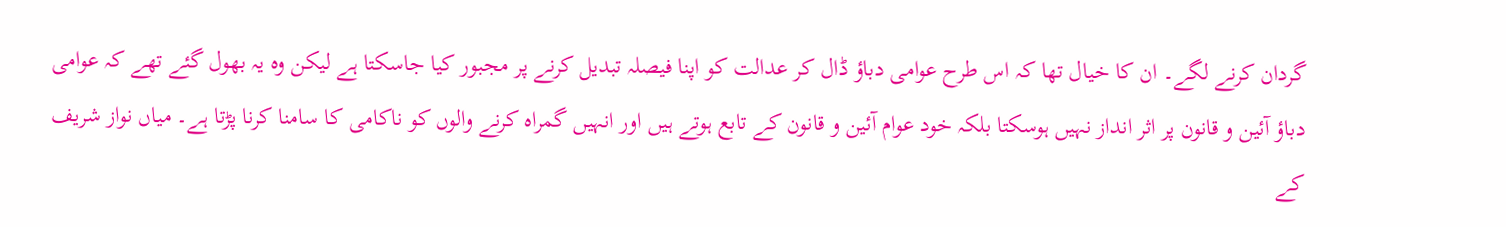گردان کرنے لگے۔ ان کا خیال تھا کہ اس طرح عوامی دباؤ ڈال کر عدالت کو اپنا فیصلہ تبدیل کرنے پر مجبور کیا جاسکتا ہے لیکن وہ یہ بھول گئے تھے کہ عوامی دباؤ آئین و قانون پر اثر انداز نہیں ہوسکتا بلکہ خود عوام آئین و قانون کے تابع ہوتے ہیں اور انہیں گمراہ کرنے والوں کو ناکامی کا سامنا کرنا پڑتا ہے۔ میاں نواز شریف کے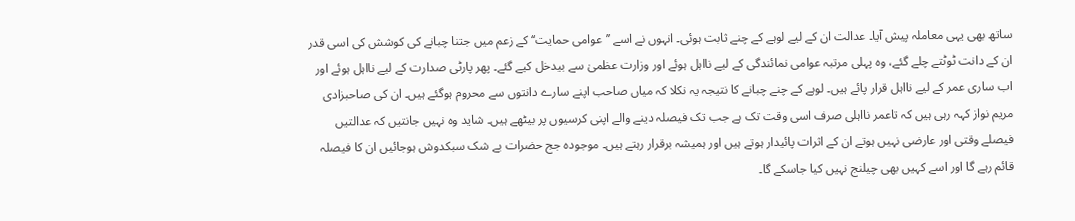ساتھ بھی یہی معاملہ پیش آیا۔ عدالت ان کے لیے لوہے کے چنے ثابت ہوئی۔ انہوں نے اسے ’’عوامی حمایت‘‘ کے زعم میں جتنا چبانے کی کوشش کی اسی قدر ان کے دانت ٹوٹتے چلے گئے، وہ پہلی مرتبہ عوامی نمائندگی کے لیے نااہل ہوئے اور وزارت عظمیٰ سے بیدخل کیے گئے۔ پھر پارٹی صدارت کے لیے نااہل ہوئے اور اب ساری عمر کے لیے نااہل قرار پائے ہیں۔ لوہے کے چنے چبانے کا نتیجہ یہ نکلا کہ میاں صاحب اپنے سارے دانتوں سے محروم ہوگئے ہیں۔ ان کی صاحبزادی مریم نواز کہہ رہی ہیں کہ تاعمر نااہلی صرف اسی وقت تک ہے جب تک فیصلہ دینے والے اپنی کرسیوں پر بیٹھے ہیں۔ شاید وہ نہیں جانتیں کہ عدالتیں فیصلے وقتی اور عارضی نہیں ہوتے ان کے اثرات پائیدار ہوتے ہیں اور ہمیشہ برقرار رہتے ہیں۔ موجودہ جج حضرات بے شک سبکدوش ہوجائیں ان کا فیصلہ قائم رہے گا اور اسے کہیں بھی چیلنج نہیں کیا جاسکے گا۔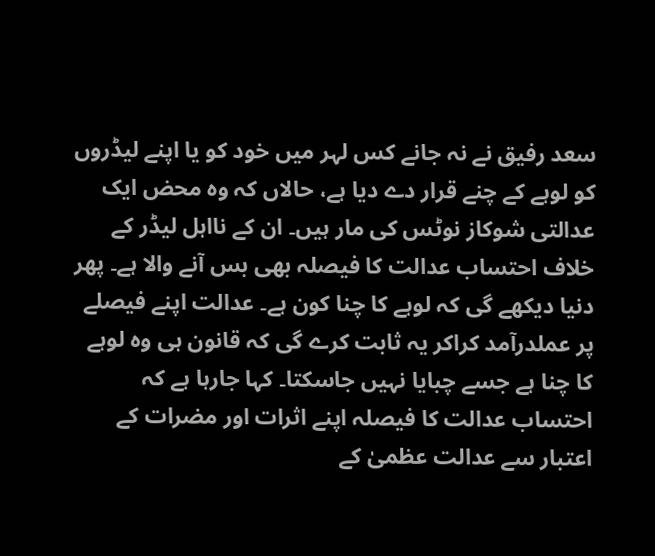سعد رفیق نے نہ جانے کس لہر میں خود کو یا اپنے لیڈروں کو لوہے کے چنے قرار دے دیا ہے، حالاں کہ وہ محض ایک عدالتی شوکاز نوٹس کی مار ہیں۔ ان کے نااہل لیڈر کے خلاف احتساب عدالت کا فیصلہ بھی بس آنے والا ہے۔ پھر دنیا دیکھے گی کہ لوہے کا چنا کون ہے۔ عدالت اپنے فیصلے پر عملدرآمد کراکر یہ ثابت کرے گی کہ قانون ہی وہ لوہے کا چنا ہے جسے چبایا نہیں جاسکتا۔ کہا جارہا ہے کہ احتساب عدالت کا فیصلہ اپنے اثرات اور مضرات کے اعتبار سے عدالت عظمیٰ کے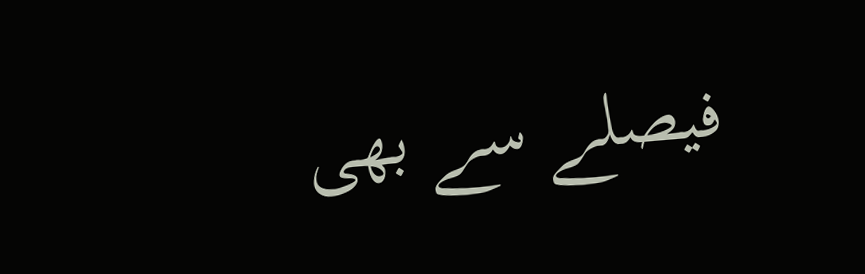فیصلے سے بھی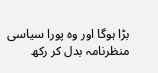بڑا ہوگا اور وہ پورا سیاسی منظرنامہ بدل کر رکھ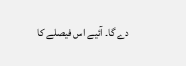دے گا۔ آئیے اس فیصلے کا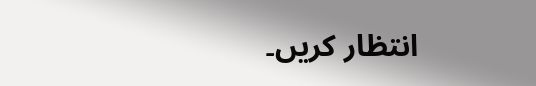انتظار کریں۔